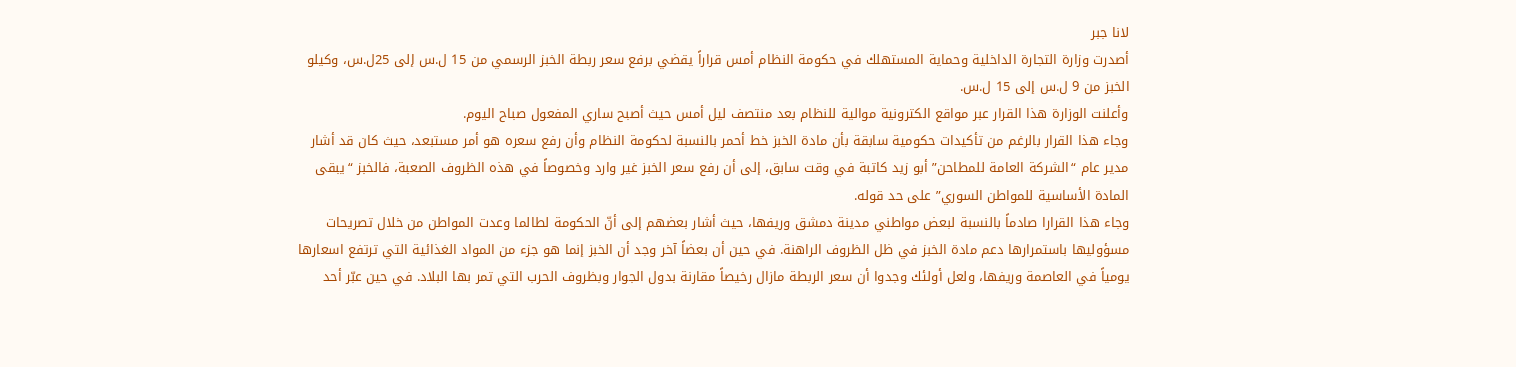لانا جبر
أصدرت وزارة التجارة الداخلية وحماية المستهلك في حكومة النظام أمس قراراً يقضي برفع سعر ربطة الخبز الرسمي من 15 ل.س إلى 25ل.س، وكيلو الخبز من 9 ل.س إلى 15 ل.س.
وأعلنت الوزارة هذا القرار عبر مواقع الكترونية موالية للنظام بعد منتصف ليل أمس حيث أصبح ساري المفعول صباح اليوم.
وجاء هذا القرار بالرغم من تأكيدات حكومية سابقة بأن مادة الخبز خط أحمر بالنسبة لحكومة النظام وأن رفع سعره هو أمر مستبعد، حيث كان قد أشار مدير عام “الشركة العامة للمطاحن” أبو زيد كاتبة في وقت سابق، إلى أن رفع سعر الخبز غير وارد وخصوصاً في هذه الظروف الصعبة، فالخبز “يبقى المادة الأساسية للمواطن السوري” على حد قوله.
وجاء هذا القرارا صادماً بالنسبة لبعض مواطني مدينة دمشق وريفها، حيث أشار بعضهم إلى أنّ الحكومة لطالما وعدت المواطن من خلال تصريحات مسؤوليها باستمرارها دعم مادة الخبز في ظل الظروف الراهنة. في حين أن بعضاً آخر وجد أن الخبز إنما هو جزء من المواد الغذائية التي ترتفع اسعارها يومياً في العاصمة وريفها، ولعل أولئك وجدوا أن سعر الربطة مازال رخيصاً مقارنة بدول الجوار وبظروف الحرب التي تمر بها البلاد. في حين عبّر أحد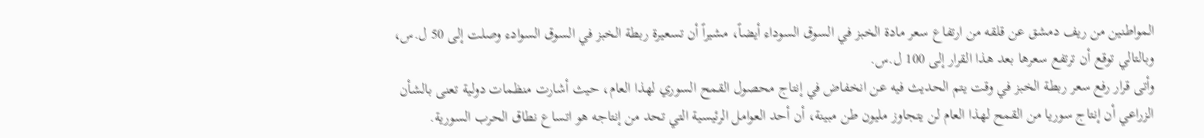المواطنين من ريف دمشق عن قلقه من ارتفاع سعر مادة الخبز في السوق السوداء أيضاً، مشيراً أن تسعيرة ربطة الخبز في السوق السوادء وصلت إلى 50 ل.س، وبالتالي توقع أن ترتفع سعرها بعد هذا القرار إلى 100 ل.س.
وأتى قرار رفع سعر ربطة الخبز في وقت يتم الحديث فيه عن انخفاض في إنتاج محصول القمح السوري لهذا العام، حيث أشارت منظمات دولية تعنى بالشأن الزراعي أن إنتاج سوريا من القمح لهذا العام لن يتجاوز مليون طن مبينة، أن أحد العوامل الرئيسية التي تحد من إنتاجه هو اتساع نطاق الحرب السورية.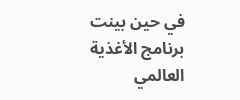في حين بينت برنامج الأغذية العالمي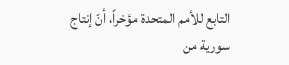التابع للأمم المتحدة مؤخراً، أنّ إنتاج سورية من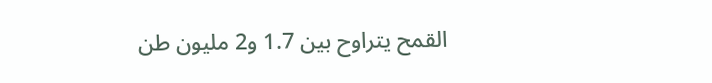القمح يتراوح بين 1.7 و2 مليون طن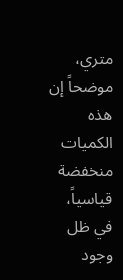متري، موضحاً إن هذه الكميات منخفضة قياسياً، في ظل وجود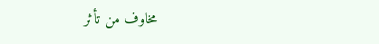مخاوف من تأثر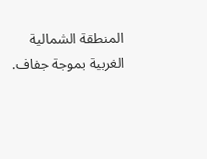المنطقة الشمالية الغربية بموجة جفاف.